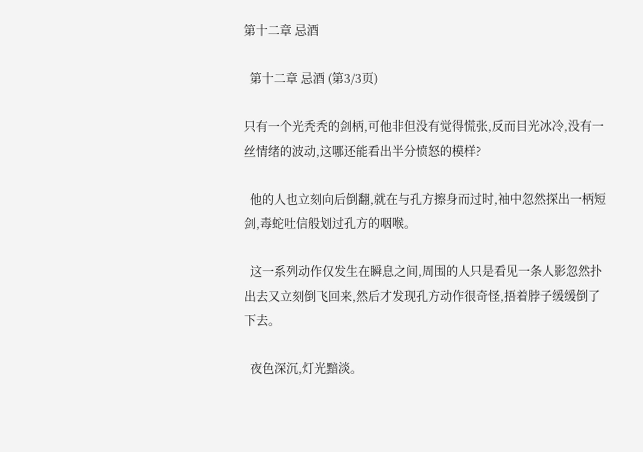第十二章 忌酒

  第十二章 忌酒 (第3/3页)

只有一个光秃秃的剑柄,可他非但没有觉得慌张,反而目光冰冷,没有一丝情绪的波动,这哪还能看出半分愤怒的模样?

  他的人也立刻向后倒翻,就在与孔方擦身而过时,袖中忽然探出一柄短剑,毒蛇吐信般划过孔方的咽喉。

  这一系列动作仅发生在瞬息之间,周围的人只是看见一条人影忽然扑出去又立刻倒飞回来,然后才发现孔方动作很奇怪,捂着脖子缓缓倒了下去。

  夜色深沉,灯光黯淡。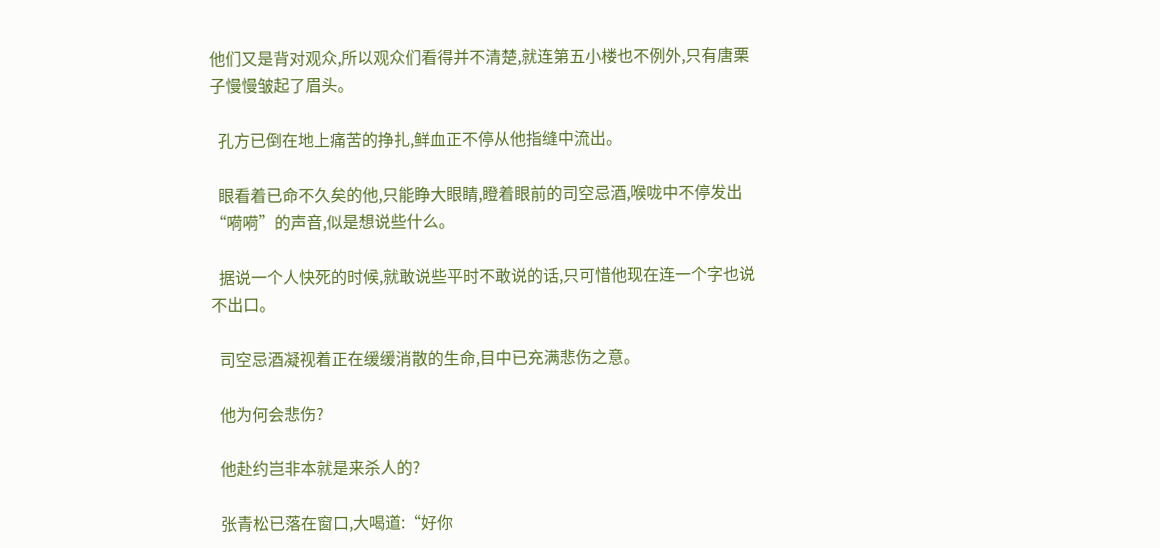他们又是背对观众,所以观众们看得并不清楚,就连第五小楼也不例外,只有唐栗子慢慢皱起了眉头。

  孔方已倒在地上痛苦的挣扎,鲜血正不停从他指缝中流出。

  眼看着已命不久矣的他,只能睁大眼睛,瞪着眼前的司空忌酒,喉咙中不停发出“嗬嗬”的声音,似是想说些什么。

  据说一个人快死的时候,就敢说些平时不敢说的话,只可惜他现在连一个字也说不出口。

  司空忌酒凝视着正在缓缓消散的生命,目中已充满悲伤之意。

  他为何会悲伤?

  他赴约岂非本就是来杀人的?

  张青松已落在窗口,大喝道:“好你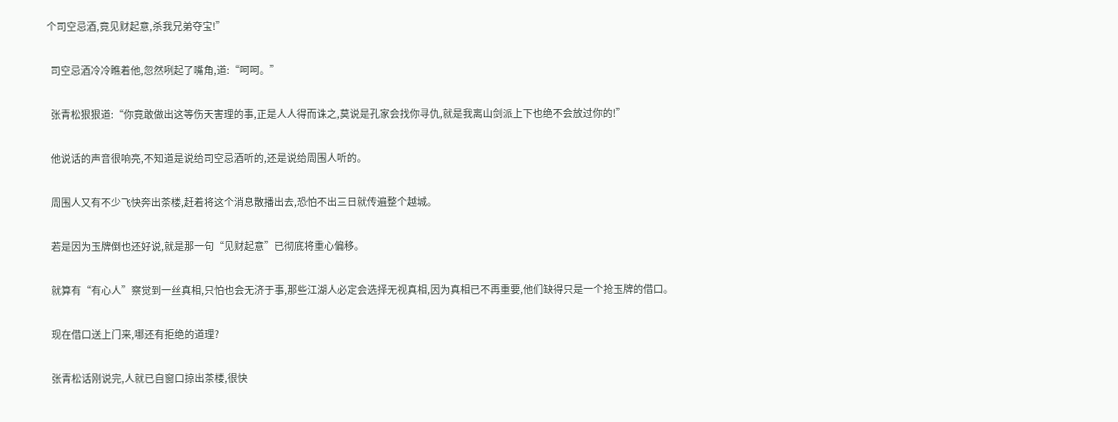个司空忌酒,竟见财起意,杀我兄弟夺宝!”

  司空忌酒冷冷瞧着他,忽然咧起了嘴角,道:“呵呵。”

  张青松狠狠道:“你竟敢做出这等伤天害理的事,正是人人得而诛之,莫说是孔家会找你寻仇,就是我离山剑派上下也绝不会放过你的!”

  他说话的声音很响亮,不知道是说给司空忌酒听的,还是说给周围人听的。

  周围人又有不少飞快奔出茶楼,赶着将这个消息散播出去,恐怕不出三日就传遍整个越城。

  若是因为玉牌倒也还好说,就是那一句“见财起意”已彻底将重心偏移。

  就算有“有心人”察觉到一丝真相,只怕也会无济于事,那些江湖人必定会选择无视真相,因为真相已不再重要,他们缺得只是一个抢玉牌的借口。

  现在借口送上门来,哪还有拒绝的道理?

  张青松话刚说完,人就已自窗口掠出茶楼,很快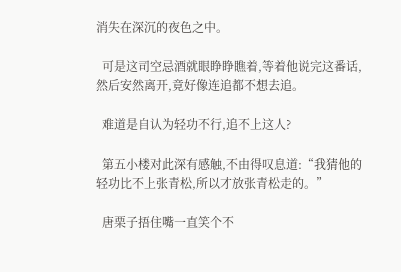消失在深沉的夜色之中。

  可是这司空忌酒就眼睁睁瞧着,等着他说完这番话,然后安然离开,竟好像连追都不想去追。

  难道是自认为轻功不行,追不上这人?

  第五小楼对此深有感触,不由得叹息道:“我猜他的轻功比不上张青松,所以才放张青松走的。”

  唐栗子捂住嘴一直笑个不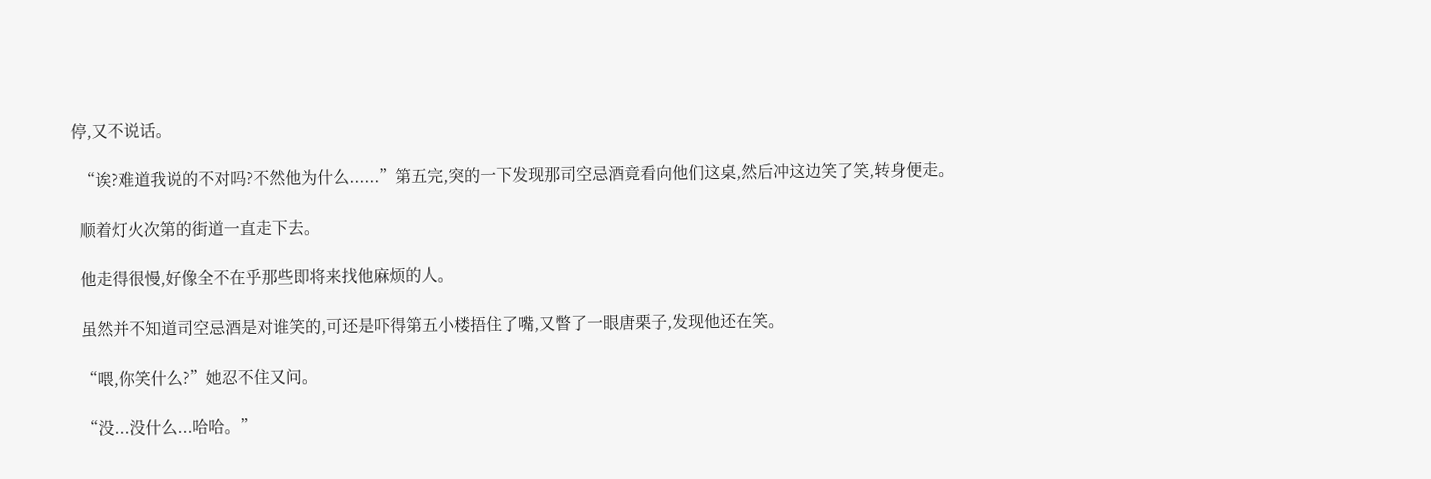停,又不说话。

  “诶?难道我说的不对吗?不然他为什么......”第五完,突的一下发现那司空忌酒竟看向他们这桌,然后冲这边笑了笑,转身便走。

  顺着灯火次第的街道一直走下去。

  他走得很慢,好像全不在乎那些即将来找他麻烦的人。

  虽然并不知道司空忌酒是对谁笑的,可还是吓得第五小楼捂住了嘴,又瞥了一眼唐栗子,发现他还在笑。

  “喂,你笑什么?”她忍不住又问。

  “没...没什么...哈哈。”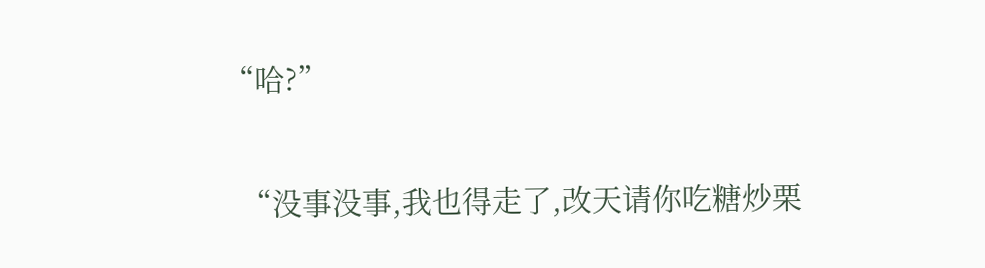“哈?”

  “没事没事,我也得走了,改天请你吃糖炒栗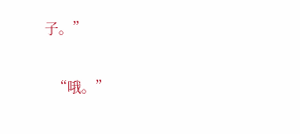子。”

  “哦。”